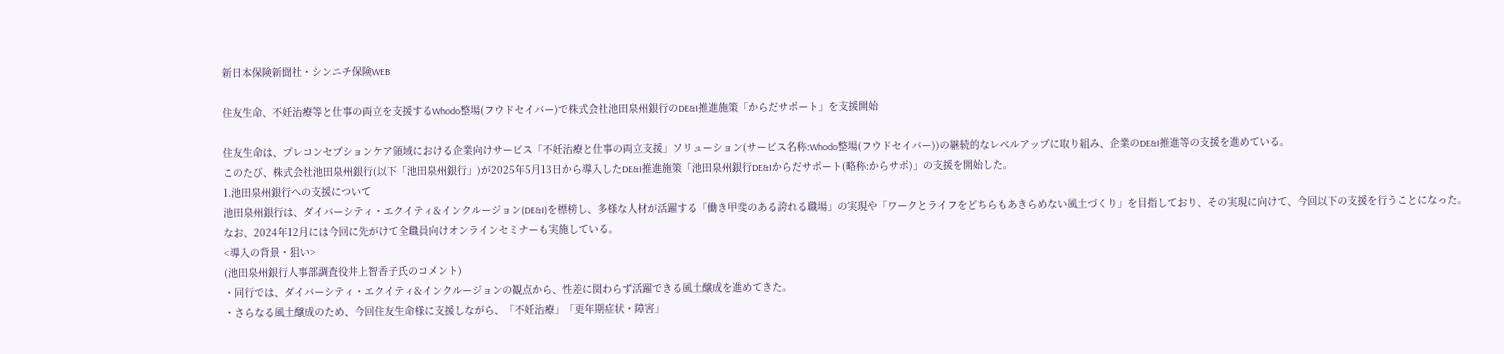新日本保険新聞社・シンニチ保険WEB

住友生命、不妊治療等と仕事の両立を支援するWhodo整場(フウドセイバー)で株式会社池田泉州銀行のDE&I推進施策「からだサポート」を支援開始

住友生命は、プレコンセプションケア領域における企業向けサービス「不妊治療と仕事の両立支援」ソリューション(サービス名称:Whodo整場(フウドセイバー))の継続的なレベルアップに取り組み、企業のDE&I推進等の支援を進めている。
このたび、株式会社池田泉州銀行(以下「池田泉州銀行」)が2025年5月13日から導入したDE&I推進施策「池田泉州銀行DE&Iからだサポート(略称:からサポ)」の支援を開始した。
1.池田泉州銀行への支援について
池田泉州銀行は、ダイバーシティ・エクイティ&インクルージョン(DE&I)を標榜し、多様な人材が活躍する「働き甲斐のある誇れる職場」の実現や「ワークとライフをどちらもあきらめない風土づくり」を目指しており、その実現に向けて、今回以下の支援を行うことになった。
なお、2024年12月には今回に先がけて全職員向けオンラインセミナーも実施している。
<導入の背景・狙い>
(池田泉州銀行人事部調査役井上智香子氏のコメント)
・同行では、ダイバーシティ・エクイティ&インクルージョンの観点から、性差に関わらず活躍できる風土醸成を進めてきた。
・さらなる風土醸成のため、今回住友生命様に支援しながら、「不妊治療」「更年期症状・障害」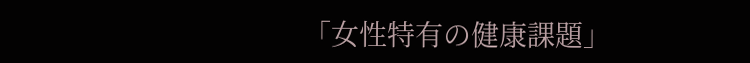「女性特有の健康課題」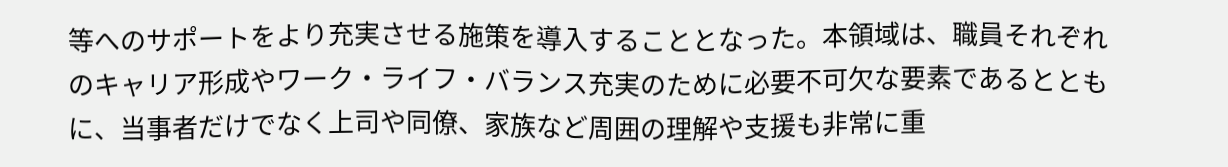等へのサポートをより充実させる施策を導入することとなった。本領域は、職員それぞれのキャリア形成やワーク・ライフ・バランス充実のために必要不可欠な要素であるとともに、当事者だけでなく上司や同僚、家族など周囲の理解や支援も非常に重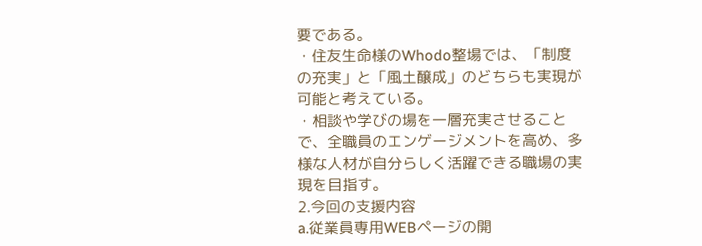要である。
・住友生命様のWhodo整場では、「制度の充実」と「風土醸成」のどちらも実現が可能と考えている。
・相談や学びの場を一層充実させることで、全職員のエンゲージメントを高め、多様な人材が自分らしく活躍できる職場の実現を目指す。
2.今回の支援内容
a.従業員専用WEBページの開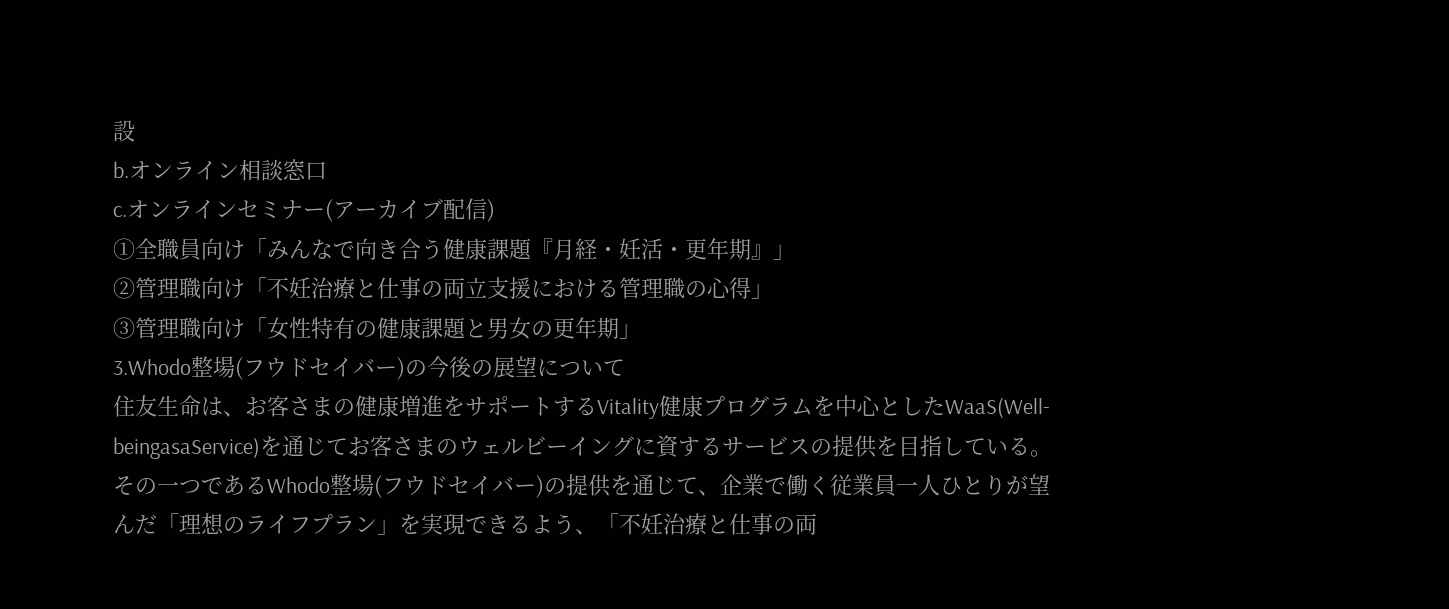設
b.オンライン相談窓口
c.オンラインセミナー(アーカイブ配信)
①全職員向け「みんなで向き合う健康課題『月経・妊活・更年期』」
②管理職向け「不妊治療と仕事の両立支援における管理職の心得」
③管理職向け「女性特有の健康課題と男女の更年期」
3.Whodo整場(フウドセイバー)の今後の展望について
住友生命は、お客さまの健康増進をサポートするVitality健康プログラムを中心としたWaaS(Well-beingasaService)を通じてお客さまのウェルビーイングに資するサービスの提供を目指している。
その一つであるWhodo整場(フウドセイバー)の提供を通じて、企業で働く従業員一人ひとりが望んだ「理想のライフプラン」を実現できるよう、「不妊治療と仕事の両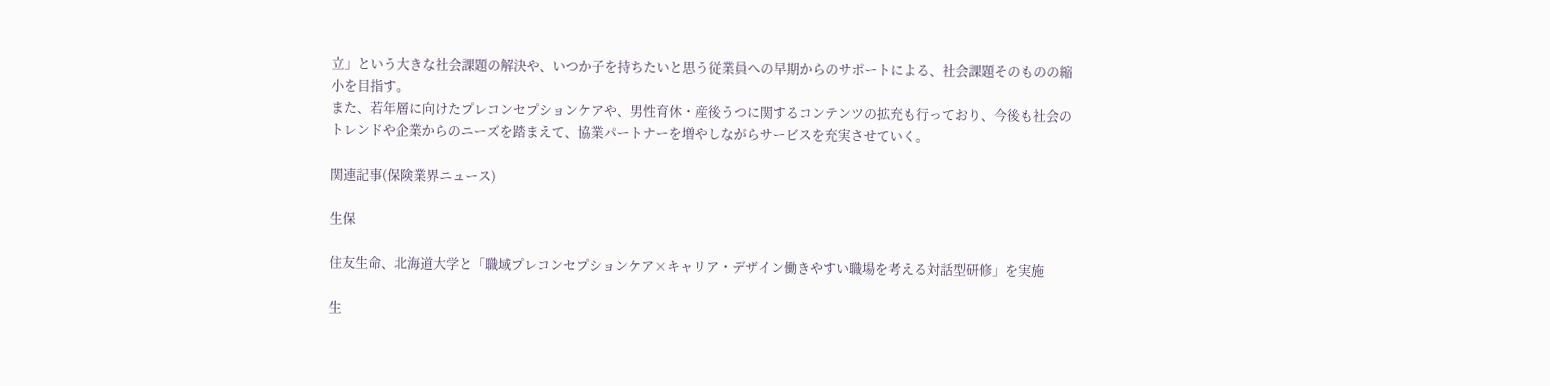立」という大きな社会課題の解決や、いつか子を持ちたいと思う従業員への早期からのサポートによる、社会課題そのものの縮小を目指す。
また、若年層に向けたプレコンセプションケアや、男性育休・産後うつに関するコンテンツの拡充も行っており、今後も社会のトレンドや企業からのニーズを踏まえて、協業パートナーを増やしながらサービスを充実させていく。

関連記事(保険業界ニュース)

生保

住友生命、北海道大学と「職域プレコンセプションケア×キャリア・デザイン働きやすい職場を考える対話型研修」を実施

生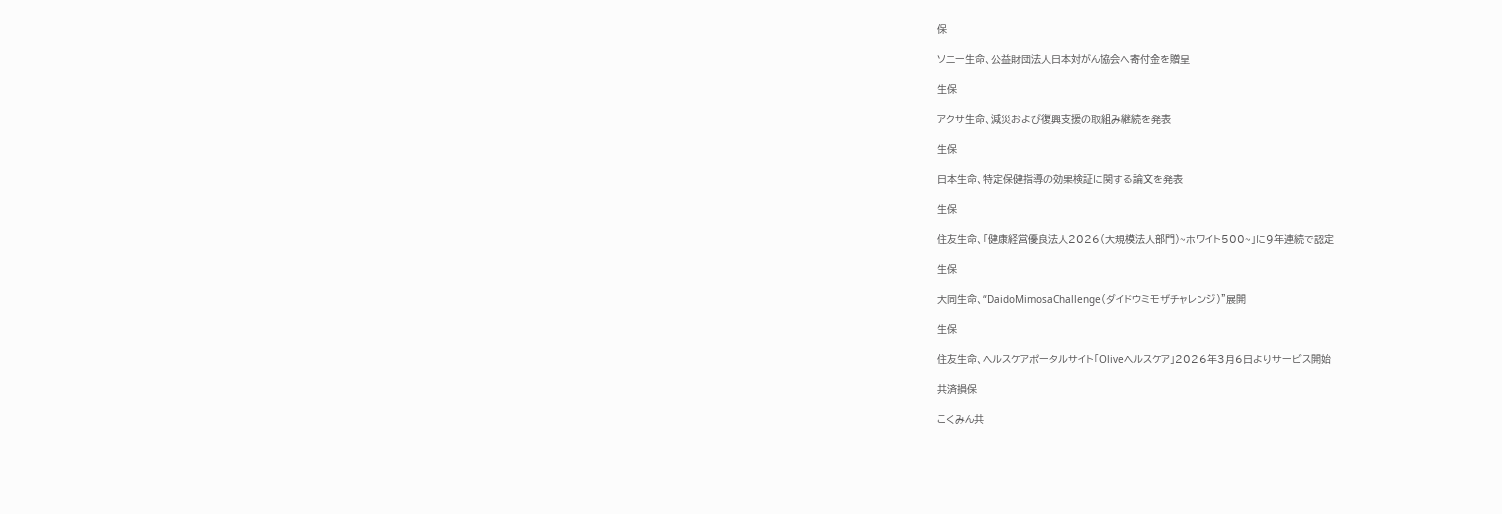保

ソニー生命、公益財団法人日本対がん協会へ寄付金を贈呈

生保

アクサ生命、減災および復興支援の取組み継続を発表

生保

日本生命、特定保健指導の効果検証に関する論文を発表

生保

住友生命、「健康経営優良法人2026(大規模法人部門)~ホワイト500~」に9年連続で認定

生保

大同生命、“DaidoMimosaChallenge(ダイドウミモザチャレンジ)”展開

生保

住友生命、ヘルスケアポータルサイト「Oliveヘルスケア」2026年3月6日よりサービス開始

共済損保

こくみん共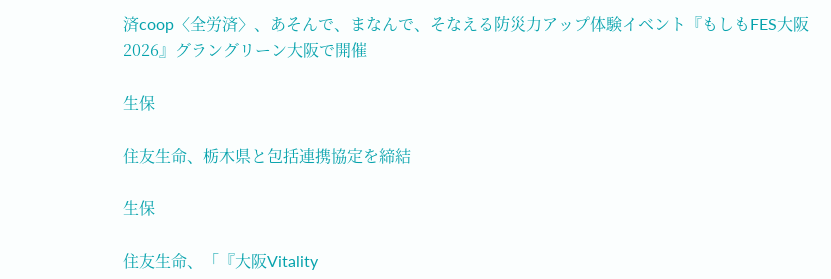済coop〈全労済〉、あそんで、まなんで、そなえる防災力アップ体験イベント『もしもFES大阪2026』グラングリーン大阪で開催

生保

住友生命、栃木県と包括連携協定を締結

生保

住友生命、「『大阪Vitality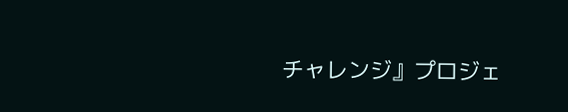チャレンジ』プロジェ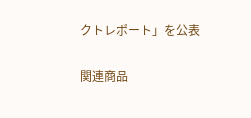クトレポート」を公表

関連商品